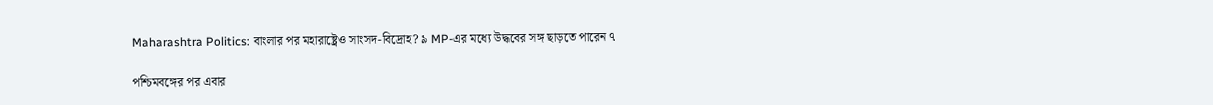Maharashtra Politics: বাংলার পর মহারাষ্ট্রেও সাংসদ-বিদ্রোহ? ৯ MP-এর মধ্যে উদ্ধবের সঙ্গ ছাড়তে পারেন ৭

পশ্চিমবঙ্গের পর এবার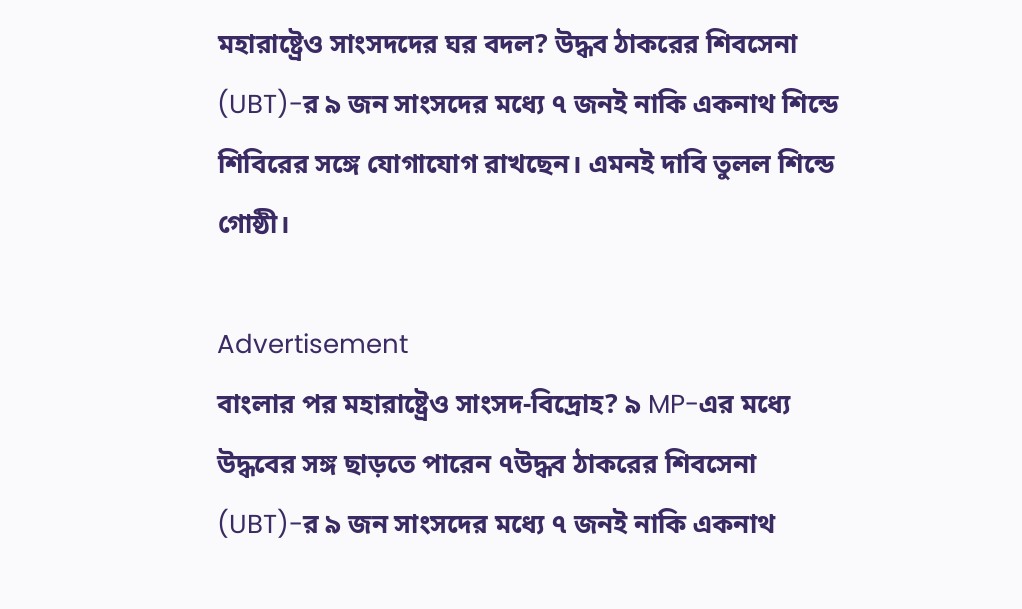মহারাষ্ট্রেও সাংসদদের ঘর বদল? উদ্ধব ঠাকরের শিবসেনা (UBT)-র ৯ জন সাংসদের মধ্যে ৭ জনই নাকি একনাথ শিন্ডে শিবিরের সঙ্গে যোগাযোগ রাখছেন। এমনই দাবি তুলল শিন্ডে গোষ্ঠী।

Advertisement
বাংলার পর মহারাষ্ট্রেও সাংসদ-বিদ্রোহ? ৯ MP-এর মধ্যে উদ্ধবের সঙ্গ ছাড়তে পারেন ৭উদ্ধব ঠাকরের শিবসেনা (UBT)-র ৯ জন সাংসদের মধ্যে ৭ জনই নাকি একনাথ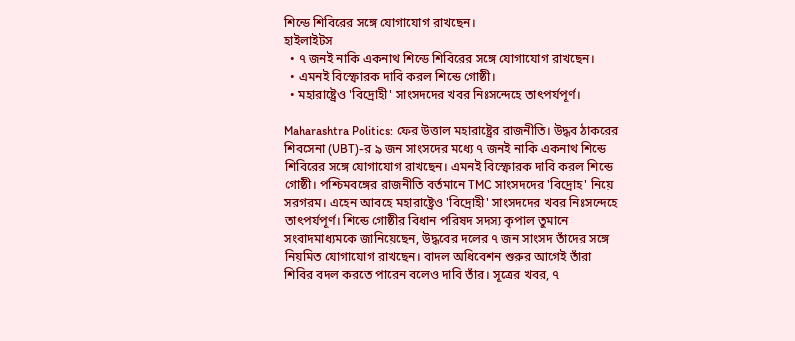শিন্ডে শিবিরের সঙ্গে যোগাযোগ রাখছেন।
হাইলাইটস
  • ৭ জনই নাকি একনাথ শিন্ডে শিবিরের সঙ্গে যোগাযোগ রাখছেন।
  • এমনই বিস্ফোরক দাবি করল শিন্ডে গোষ্ঠী।
  • মহারাষ্ট্রেও 'বিদ্রোহী' সাংসদদের খবর নিঃসন্দেহে তাৎপর্যপূর্ণ।

Maharashtra Politics: ফের উত্তাল মহারাষ্ট্রের রাজনীতি। উদ্ধব ঠাকরের শিবসেনা (UBT)-র ৯ জন সাংসদের মধ্যে ৭ জনই নাকি একনাথ শিন্ডে শিবিরের সঙ্গে যোগাযোগ রাখছেন। এমনই বিস্ফোরক দাবি করল শিন্ডে গোষ্ঠী। পশ্চিমবঙ্গের রাজনীতি বর্তমানে TMC সাংসদদের 'বিদ্রোহ' নিয়ে সরগরম। এহেন আবহে মহারাষ্ট্রেও 'বিদ্রোহী' সাংসদদের খবর নিঃসন্দেহে তাৎপর্যপূর্ণ। শিন্ডে গোষ্ঠীর বিধান পরিষদ সদস্য কৃপাল তুমানে সংবাদমাধ্যমকে জানিয়েছেন, উদ্ধবের দলের ৭ জন সাংসদ তাঁদের সঙ্গে নিয়মিত যোগাযোগ রাখছেন। বাদল অধিবেশন শুরুর আগেই তাঁরা শিবির বদল করতে পারেন বলেও দাবি তাঁর। সূত্রের খবর, ৭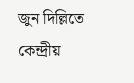জুন দিল্লিতে কেন্দ্রীয়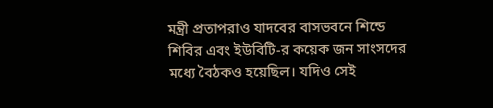মন্ত্রী প্রতাপরাও যাদবের বাসভবনে শিন্ডে শিবির এবং ইউবিটি-র কয়েক জন সাংসদের মধ্যে বৈঠকও হয়েছিল। যদিও সেই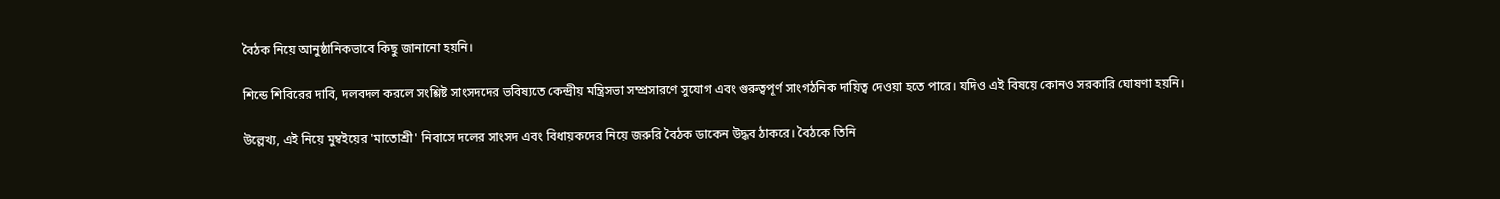বৈঠক নিয়ে আনুষ্ঠানিকভাবে কিছু জানানো হয়নি।

শিন্ডে শিবিরের দাবি, দলবদল করলে সংশ্লিষ্ট সাংসদদের ভবিষ্যতে কেন্দ্রীয় মন্ত্রিসভা সম্প্রসারণে সুযোগ এবং গুরুত্বপূর্ণ সাংগঠনিক দায়িত্ব দেওয়া হতে পারে। যদিও এই বিষয়ে কোনও সরকারি ঘোষণা হয়নি।

উল্লেখ্য, এই নিয়ে মুম্বইয়ের 'মাতোশ্রী' নিবাসে দলের সাংসদ এবং বিধায়কদের নিয়ে জরুরি বৈঠক ডাকেন উদ্ধব ঠাকরে। বৈঠকে তিনি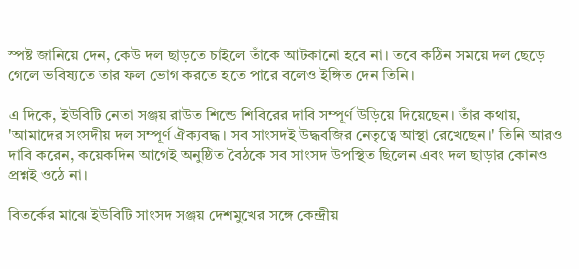স্পষ্ট জানিয়ে দেন, কেউ দল ছাড়তে চাইলে তাঁকে আটকানো হবে না। তবে কঠিন সময়ে দল ছেড়ে গেলে ভবিষ্যতে তার ফল ভোগ করতে হতে পারে বলেও ইঙ্গিত দেন তিনি।

এ দিকে, ইউবিটি নেতা সঞ্জয় রাউত শিন্ডে শিবিরের দাবি সম্পূর্ণ উড়িয়ে দিয়েছেন। তাঁর কথায়, 'আমাদের সংসদীয় দল সম্পূর্ণ ঐক্যবদ্ধ। সব সাংসদই উদ্ধবজির নেতৃত্বে আস্থা রেখেছেন।' তিনি আরও দাবি করেন, কয়েকদিন আগেই অনুষ্ঠিত বৈঠকে সব সাংসদ উপস্থিত ছিলেন এবং দল ছাড়ার কোনও প্রশ্নই ওঠে না।

বিতর্কের মাঝে ইউবিটি সাংসদ সঞ্জয় দেশমুখের সঙ্গে কেন্দ্রীয়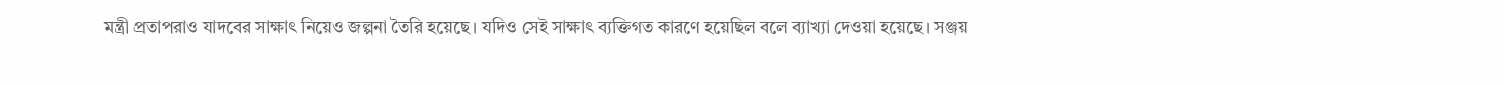মন্ত্রী প্রতাপরাও যাদবের সাক্ষাৎ নিয়েও জল্পনা তৈরি হয়েছে। যদিও সেই সাক্ষাৎ ব্যক্তিগত কারণে হয়েছিল বলে ব্যাখ্যা দেওয়া হয়েছে। সঞ্জয়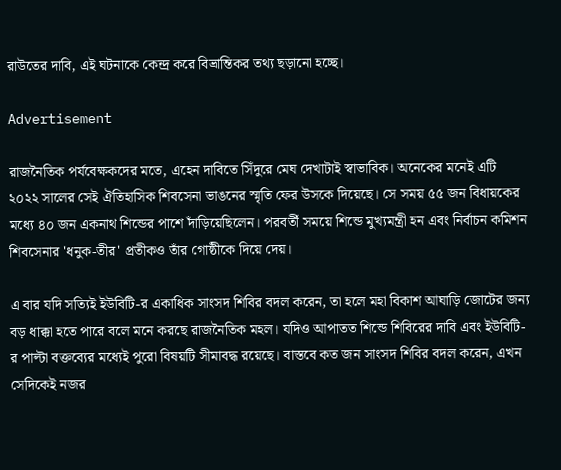রাউতের দাবি, এই ঘটনাকে কেন্দ্র করে বিভ্রান্তিকর তথ্য ছড়ানো হচ্ছে।

Advertisement

রাজনৈতিক পর্যবেক্ষকদের মতে, এহেন দাবিতে সিঁদুরে মেঘ দেখাটাই স্বাভাবিক। অনেকের মনেই এটি ২০২২ সালের সেই ঐতিহাসিক শিবসেনা ভাঙনের স্মৃতি ফের উসকে দিয়েছে। সে সময় ৫৫ জন বিধায়কের মধ্যে ৪০ জন একনাথ শিন্ডের পাশে দাঁড়িয়েছিলেন। পরবর্তী সময়ে শিন্ডে মুখ্যমন্ত্রী হন এবং নির্বাচন কমিশন শিবসেনার 'ধনুক-তীর' প্রতীকও তাঁর গোষ্ঠীকে দিয়ে দেয়।

এ বার যদি সত্যিই ইউবিটি-র একাধিক সাংসদ শিবির বদল করেন, তা হলে মহা বিকাশ আঘাড়ি জোটের জন্য বড় ধাক্কা হতে পারে বলে মনে করছে রাজনৈতিক মহল। যদিও আপাতত শিন্ডে শিবিরের দাবি এবং ইউবিটি-র পাল্টা বক্তব্যের মধ্যেই পুরো বিষয়টি সীমাবদ্ধ রয়েছে। বাস্তবে কত জন সাংসদ শিবির বদল করেন, এখন সেদিকেই নজর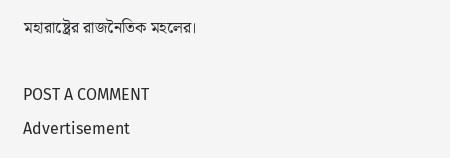মহারাষ্ট্রের রাজনৈতিক মহলের।

POST A COMMENT
Advertisement